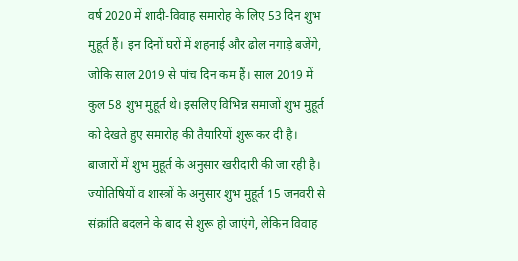वर्ष 2020 में शादी-विवाह समारोह के लिए 53 दिन शुभ मुहूर्त हैं। इन दिनों घरों में शहनाई और ढोल नगाड़े बजेंगे, जोकि साल 2019 से पांच दिन कम हैं। साल 2019 में कुल 58 शुभ मुहूर्त थे। इसलिए विभिन्न समाजों शुभ मुहूर्त को देखते हुए समारोह की तैयारियों शुरू कर दी है। बाजारों में शुभ मुहूर्त के अनुसार खरीदारी की जा रही है।
ज्योतिषियों व शास्त्रों के अनुसार शुभ मुहूर्त 15 जनवरी से संक्रांति बदलने के बाद से शुरू हो जाएंगे, लेकिन विवाह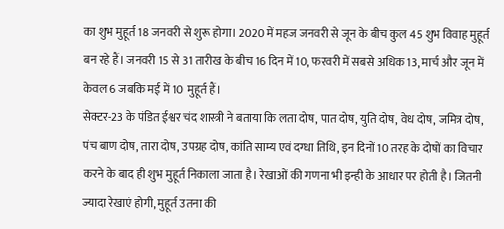का शुभ मुहूर्त 18 जनवरी से शुरू होगा। 2020 में महज जनवरी से जून के बीच कुल 45 शुभ विवाह मुहूर्त बन रहे हैं। जनवरी 15 से 31 तारीख के बीच 16 दिन में 10, फरवरी में सबसे अधिक 13, मार्च और जून में केवल 6 जबकि मई में 10 मुहूर्त हैं।
सेक्टर-23 के पंडित ईश्वर चंद शास्त्री ने बताया कि लता दोष, पात दोष, युति दोष, वेध दोष, जमित्र दोष, पंच बाण दोष, तारा दोष, उपग्रह दोष, कांति साम्य एवं दग्धा तिथि, इन दिनों 10 तरह के दोषों का विचार करने के बाद ही शुभ मुहूर्त निकाला जाता है। रेखाओं की गणना भी इन्ही के आधार पर होती है। जितनी ज्यादा रेखाएं होगी, मुहूर्त उतना की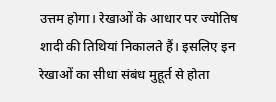उत्तम होगा। रेखाओं के आधार पर ज्योतिष शादी की तिथियां निकालते हैं। इसलिए इन रेखाओं का सीधा संबंध मुहूर्त से होता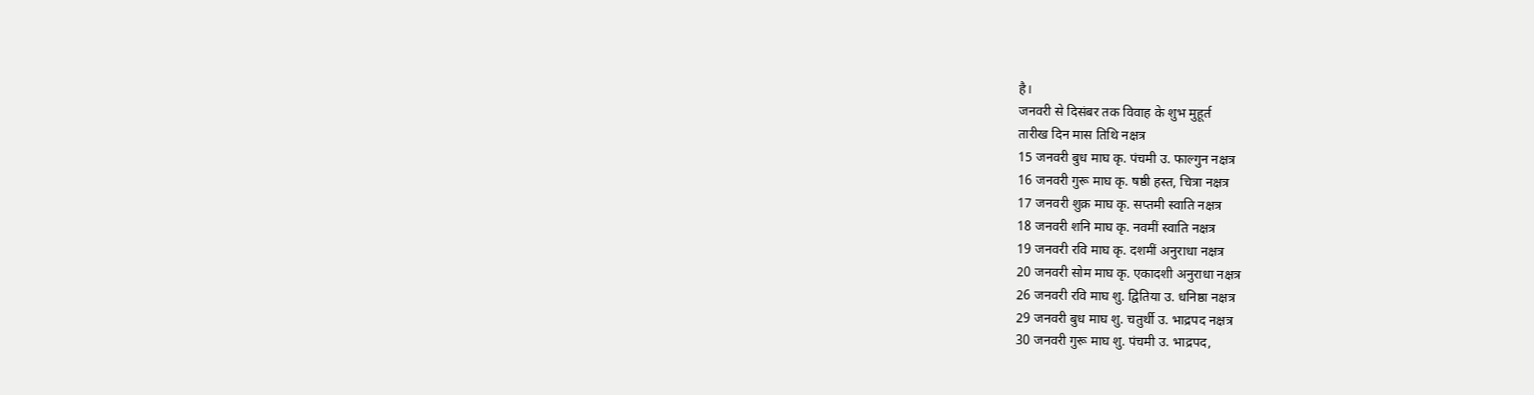है।
जनवरी से दिसंबर तक विवाह के शुभ मुहूर्त
तारीख दिन मास तिथि नक्षत्र
15 जनवरी बुध माघ कृ. पंचमी उ. फाल्गुन नक्षत्र
16 जनवरी गुरू माघ कृ. षष्ठी हस्त, चित्रा नक्षत्र
17 जनवरी शुक्र माघ कृ. सप्तमी स्वाति नक्षत्र
18 जनवरी शनि माघ कृ. नवमीं स्वाति नक्षत्र
19 जनवरी रवि माघ कृ. दशमीं अनुराधा नक्षत्र
20 जनवरी सोम माघ कृ. एकादशी अनुराधा नक्षत्र
26 जनवरी रवि माघ शु. द्वितिया उ. धनिष्ठा नक्षत्र
29 जनवरी बुध माघ शु. चतुर्थी उ. भाद्रपद नक्षत्र
30 जनवरी गुरू माघ शु. पंचमी उ. भाद्रपद,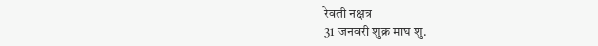रेवती नक्षत्र
31 जनवरी शुक्र माघ शु.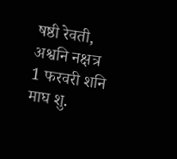षष्ठी रेवती, अश्वनि नक्षत्र
1 फरवरी शनि माघ शु.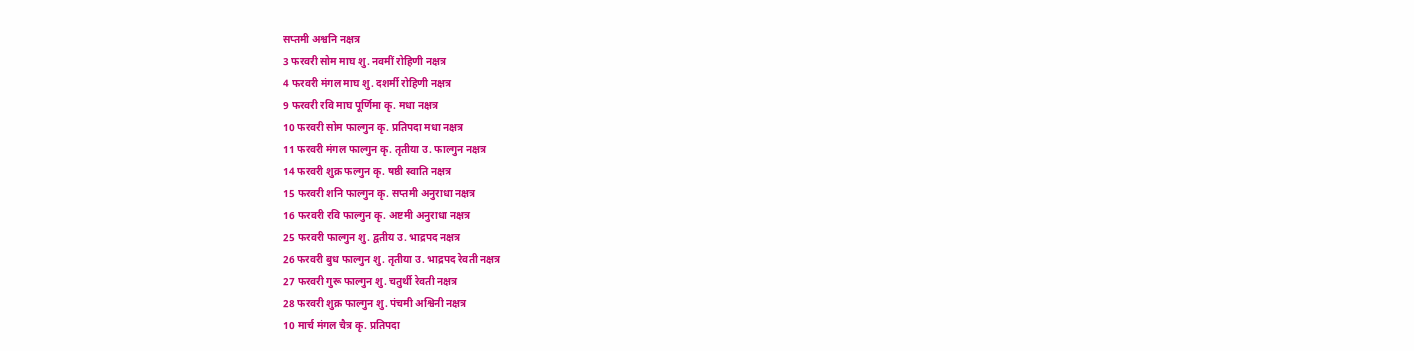सप्तमी अश्वनि नक्षत्र
3 फरवरी सोम माघ शु. नवमीं रोहिणी नक्षत्र
4 फरवरी मंगल माघ शु. दशर्मी रोहिणी नक्षत्र
9 फरवरी रवि माघ पूर्णिमा कृ. मधा नक्षत्र
10 फरवरी सोम फाल्गुन कृ. प्रतिपदा मधा नक्षत्र
11 फरवरी मंगल फाल्गुन कृ. तृतीया उ. फाल्गुन नक्षत्र
14 फरवरी शुक्र फल्गुन कृ. षष्ठी स्वाति नक्षत्र
15 फरवरी शनि फाल्गुन कृ. सप्तमी अनुराधा नक्षत्र
16 फरवरी रवि फाल्गुन कृ. अष्टमी अनुराधा नक्षत्र
25 फरवरी फाल्गुन शु. द्वतीय उ. भाद्रपद नक्षत्र
26 फरवरी बुध फाल्गुन शु. तृतीया उ. भाद्रपद रेवती नक्षत्र
27 फरवरी गुरू फाल्गुन शु. चतुर्थी रेवती नक्षत्र
28 फरवरी शुक्र फाल्गुन शु. पंचमी अश्विनी नक्षत्र
10 मार्च मंगल चैत्र कृ. प्रतिपदा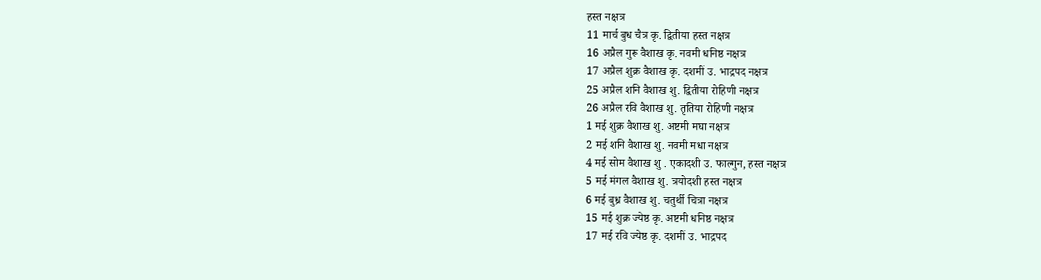हस्त नक्षत्र
11 मार्च बुध चैत्र कृ. द्वितीया हस्त नक्षत्र
16 अप्रैल गुरू वैशाख कृ. नवमी धनिष्ठ नक्षत्र
17 अप्रैल शुक्र वैशाख कृ. दशमीं उ. भाद्रपद नक्षत्र
25 अप्रैल शनि वैशाख शु. द्वितीया रोहिणी नक्षत्र
26 अप्रैल रवि वैशाख शु. तृतिया रोहिणी नक्षत्र
1 मई शुक्र वैशाख शु. अष्टमी मघा नक्षत्र
2 मई शनि वैशाख शु. नवमी मधा नक्षत्र
4 मई सोम वैशाख शु . एकादशी उ. फाल्गुन, हस्त नक्षत्र
5 मई मंगल वैशाख शु. त्रयोदशी हस्त नक्षत्र
6 मई बुध्र वैशाख शु. चतुर्थी चित्रा नक्षत्र
15 मई शुक्र ज्येष्ठ कृ. अष्टमी धनिष्ठ नक्षत्र
17 मई रवि ज्येष्ठ कृ. दशमीं उ. भाद्रपद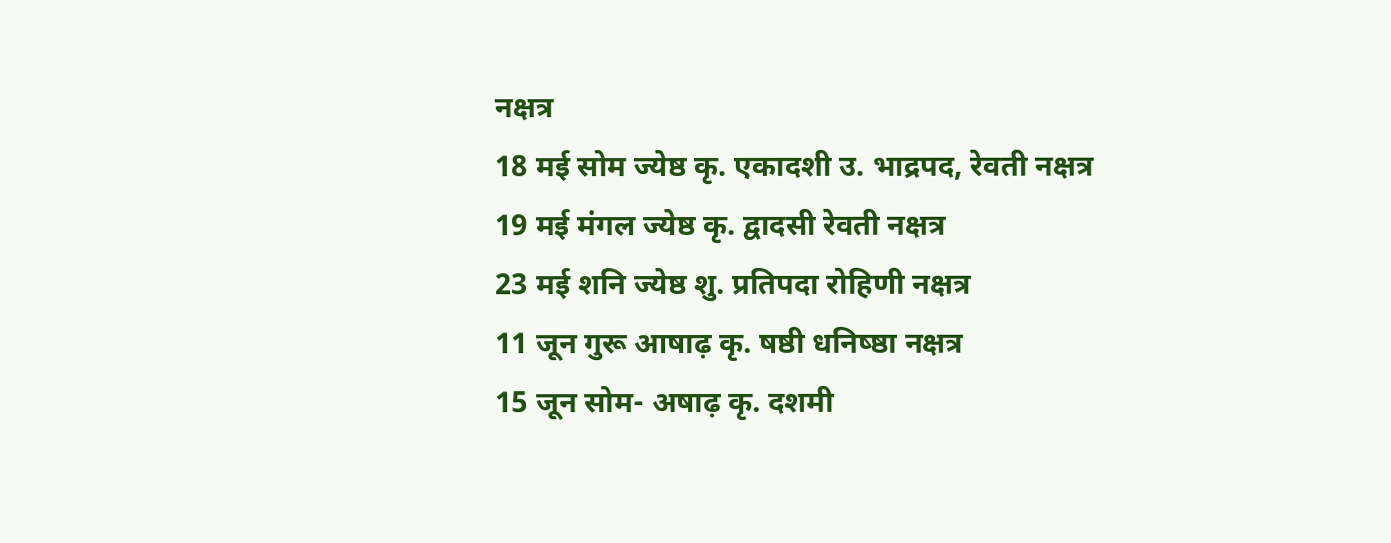नक्षत्र
18 मई सोम ज्येष्ठ कृ. एकादशी उ. भाद्रपद, रेवती नक्षत्र
19 मई मंगल ज्येष्ठ कृ. द्वादसी रेवती नक्षत्र
23 मई शनि ज्येष्ठ शु. प्रतिपदा रोहिणी नक्षत्र
11 जून गुरू आषाढ़ कृ. षष्ठी धनिष्ष्ठा नक्षत्र
15 जून सोम- अषाढ़ कृ. दशमी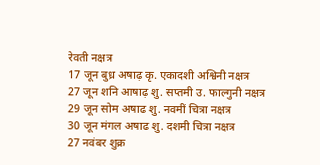रेवती नक्षत्र
17 जून बुध्र अषाढ़ कृ. एकादशी अश्विनी नक्षत्र
27 जून शनि आषाढ़ शु. सप्तमी उ. फाल्गुनी नक्षत्र
29 जून सोम अषाढ शु. नवमीं चित्रा नक्षत्र
30 जून मंगल अषाढ शु. दशमी चित्रा नक्षत्र
27 नवंबर शुक्र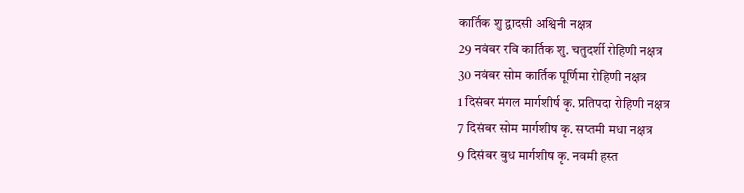कार्तिक शु द्वादसी अश्विनी नक्षत्र
29 नवंबर रवि कार्तिक शु. चतुदर्शी रोहिणी नक्षत्र
30 नवंबर सोम कार्तिक पूर्णिमा रोहिणी नक्षत्र
1 दिसंबर मंगल मार्गशीर्ष कृ. प्रतिपदा रोहिणी नक्षत्र
7 दिसंबर सोम मार्गशीष कृ. सप्तमी मधा नक्षत्र
9 दिसंबर बुध मार्गशीष कृ. नवमी हस्त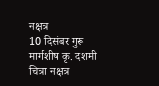नक्षत्र
10 दिसंबर गुरू मार्गशीष कृ. दशमी चित्रा नक्षत्र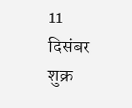11 दिसंबर शुक्र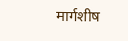मार्गशीष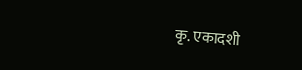कृ. एकादशी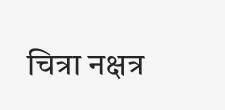चित्रा नक्षत्र